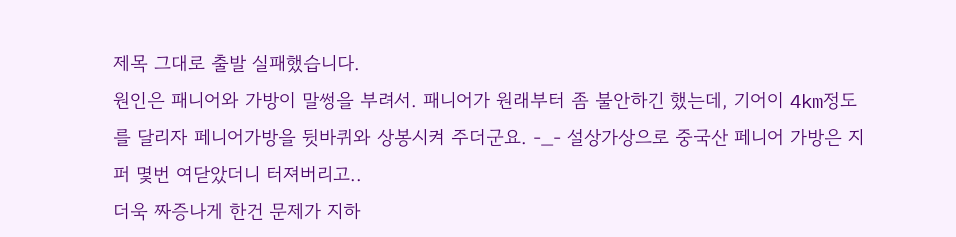제목 그대로 출발 실패했습니다.
원인은 패니어와 가방이 말썽을 부려서. 패니어가 원래부터 좀 불안하긴 했는데, 기어이 4km정도를 달리자 페니어가방을 뒷바퀴와 상봉시켜 주더군요. -_- 설상가상으로 중국산 페니어 가방은 지퍼 몇번 여닫았더니 터져버리고..
더욱 짜증나게 한건 문제가 지하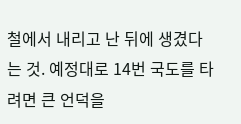철에서 내리고 난 뒤에 생겼다는 것. 예정대로 14번 국도를 타려면 큰 언덕을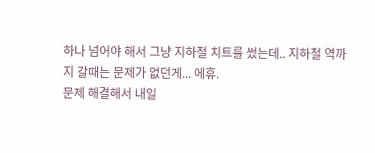하나 넘어야 해서 그냥 지하철 치트를 썼는데.. 지하철 역까지 갈때는 문제가 없던게... 에휴.
문제 해결해서 내일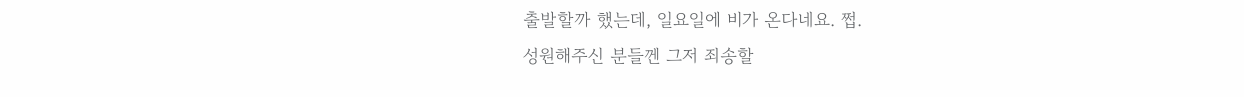출발할까 했는데, 일요일에 비가 온다네요. 쩝.
성원해주신 분들껜 그저 죄송할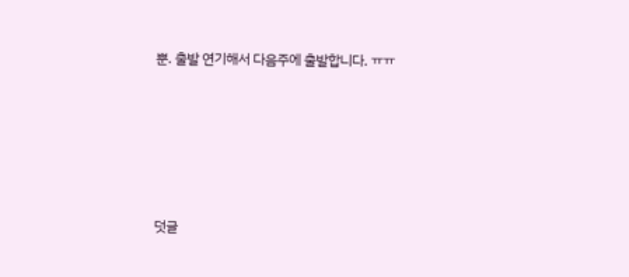뿐. 출발 연기해서 다음주에 출발합니다. ㅠㅠ





덧글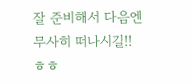잘 준비해서 다음엔 무사히 떠나시길!! ㅎㅎ